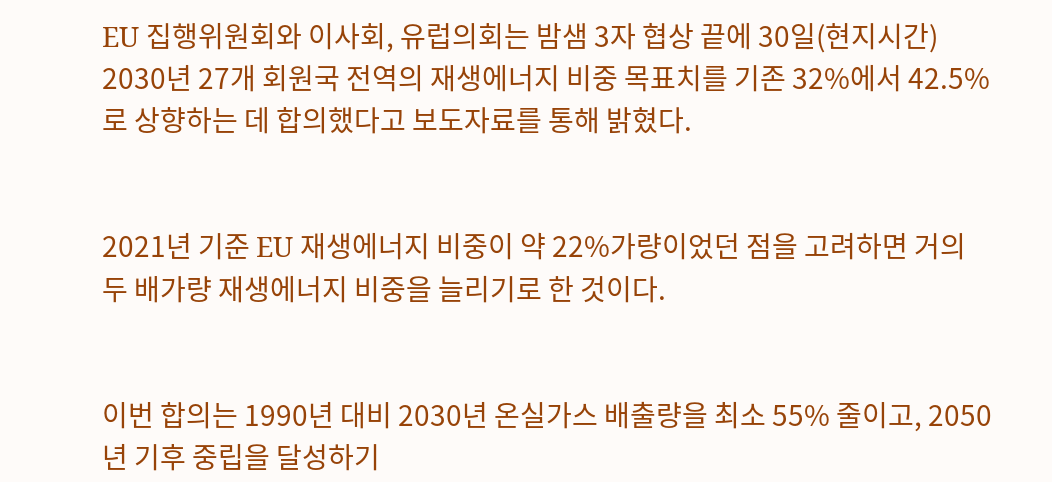EU 집행위원회와 이사회, 유럽의회는 밤샘 3자 협상 끝에 30일(현지시간) 2030년 27개 회원국 전역의 재생에너지 비중 목표치를 기존 32%에서 42.5%로 상향하는 데 합의했다고 보도자료를 통해 밝혔다.


2021년 기준 EU 재생에너지 비중이 약 22%가량이었던 점을 고려하면 거의 두 배가량 재생에너지 비중을 늘리기로 한 것이다.


이번 합의는 1990년 대비 2030년 온실가스 배출량을 최소 55% 줄이고, 2050년 기후 중립을 달성하기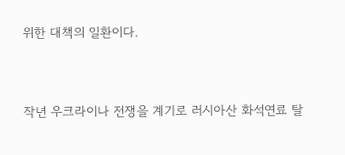위한 대책의 일환이다.


작년 우크라이나 전쟁을 계기로 러시아산 화석연료 탈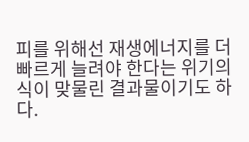피를 위해선 재생에너지를 더 빠르게 늘려야 한다는 위기의식이 맞물린 결과물이기도 하다.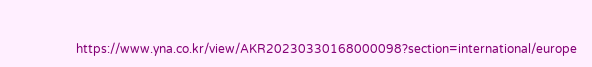https://www.yna.co.kr/view/AKR20230330168000098?section=international/europe